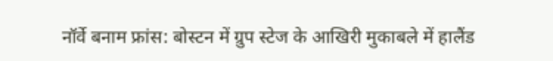नॉर्वे बनाम फ्रांस: बोस्टन में ग्रुप स्टेज के आखिरी मुकाबले में हालैंड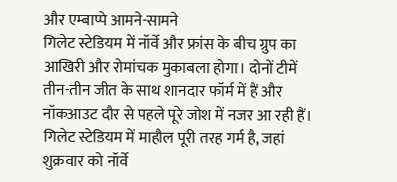और एम्बाप्पे आमने-सामने
गिलेट स्टेडियम में नॉर्वे और फ्रांस के बीच ग्रुप का आखिरी और रोमांचक मुकाबला होगा। दोनों टीमें तीन-तीन जीत के साथ शानदार फॉर्म में हैं और नॉकआउट दौर से पहले पूरे जोश में नजर आ रही हैं।
गिलेट स्टेडियम में माहौल पूरी तरह गर्म है, जहां शुक्रवार को नॉर्वे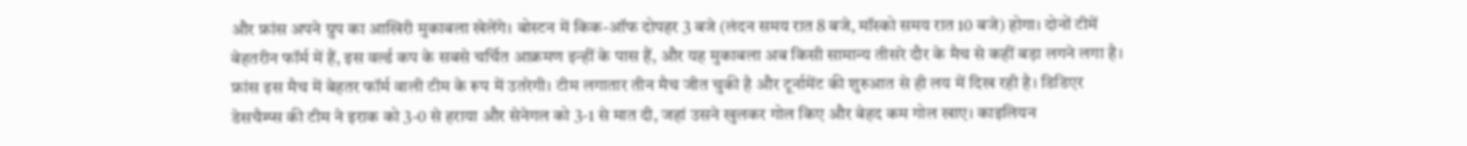और फ्रांस अपने ग्रुप का आखिरी मुकाबला खेलेंगे। बोस्टन में किक-ऑफ दोपहर 3 बजे (लंदन समय रात 8 बजे, मॉस्को समय रात 10 बजे) होगा। दोनों टीमें बेहतरीन फॉर्म में हैं, इस वर्ल्ड कप के सबसे चर्चित आक्रमण इन्हीं के पास हैं, और यह मुकाबला अब किसी सामान्य तीसरे दौर के मैच से कहीं बड़ा लगने लगा है।
फ्रांस इस मैच में बेहतर फॉर्म वाली टीम के रूप में उतरेगी। टीम लगातार तीन मैच जीत चुकी है और टूर्नामेंट की शुरुआत से ही लय में दिख रही है। डिडिएर डेसचैम्प्स की टीम ने इराक को 3-0 से हराया और सेनेगल को 3-1 से मात दी, जहां उसने खुलकर गोल किए और बेहद कम गोल खाए। काइलियन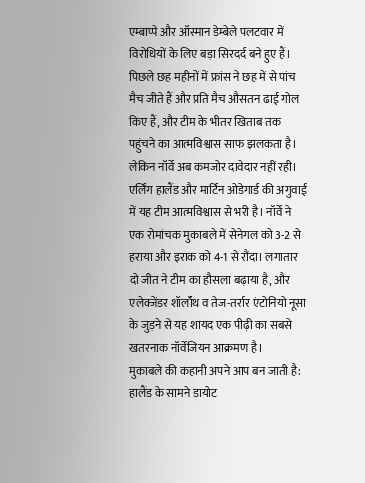एम्बाप्पे और ऑस्मान डेम्बेले पलटवार में विरोधियों के लिए बड़ा सिरदर्द बने हुए हैं। पिछले छह महीनों में फ्रांस ने छह में से पांच मैच जीते हैं और प्रति मैच औसतन ढाई गोल किए हैं, और टीम के भीतर खिताब तक पहुंचने का आत्मविश्वास साफ झलकता है।
लेकिन नॉर्वे अब कमजोर दावेदार नहीं रही। एर्लिंग हालैंड और मार्टिन ओडेगार्ड की अगुवाई में यह टीम आत्मविश्वास से भरी है। नॉर्वे ने एक रोमांचक मुकाबले में सेनेगल को 3-2 से हराया और इराक को 4-1 से रौंदा। लगातार दो जीत ने टीम का हौसला बढ़ाया है, और एलेक्जेंडर शॉर्लॉथ व तेज-तर्रार एंटोनियो नूसा के जुड़ने से यह शायद एक पीढ़ी का सबसे खतरनाक नॉर्वेजियन आक्रमण है।
मुकाबले की कहानी अपने आप बन जाती है: हालैंड के सामने डायोट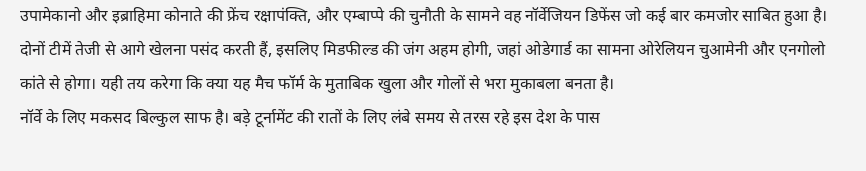उपामेकानो और इब्राहिमा कोनाते की फ्रेंच रक्षापंक्ति, और एम्बाप्पे की चुनौती के सामने वह नॉर्वेजियन डिफेंस जो कई बार कमजोर साबित हुआ है। दोनों टीमें तेजी से आगे खेलना पसंद करती हैं, इसलिए मिडफील्ड की जंग अहम होगी, जहां ओडेगार्ड का सामना ओरेलियन चुआमेनी और एनगोलो कांते से होगा। यही तय करेगा कि क्या यह मैच फॉर्म के मुताबिक खुला और गोलों से भरा मुकाबला बनता है।
नॉर्वे के लिए मकसद बिल्कुल साफ है। बड़े टूर्नामेंट की रातों के लिए लंबे समय से तरस रहे इस देश के पास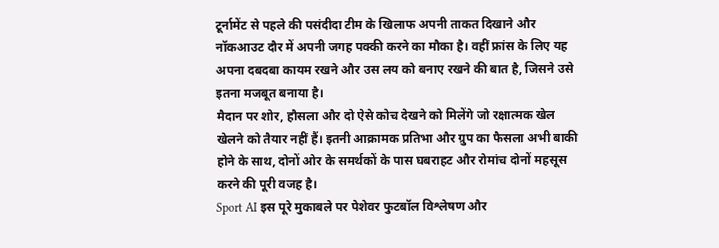टूर्नामेंट से पहले की पसंदीदा टीम के खिलाफ अपनी ताकत दिखाने और नॉकआउट दौर में अपनी जगह पक्की करने का मौका है। वहीं फ्रांस के लिए यह अपना दबदबा कायम रखने और उस लय को बनाए रखने की बात है, जिसने उसे इतना मजबूत बनाया है।
मैदान पर शोर, हौसला और दो ऐसे कोच देखने को मिलेंगे जो रक्षात्मक खेल खेलने को तैयार नहीं हैं। इतनी आक्रामक प्रतिभा और ग्रुप का फैसला अभी बाकी होने के साथ, दोनों ओर के समर्थकों के पास घबराहट और रोमांच दोनों महसूस करने की पूरी वजह है।
Sport AI इस पूरे मुकाबले पर पेशेवर फुटबॉल विश्लेषण और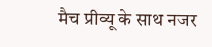मैच प्रीव्यू के साथ नजर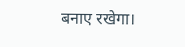बनाए रखेगा।